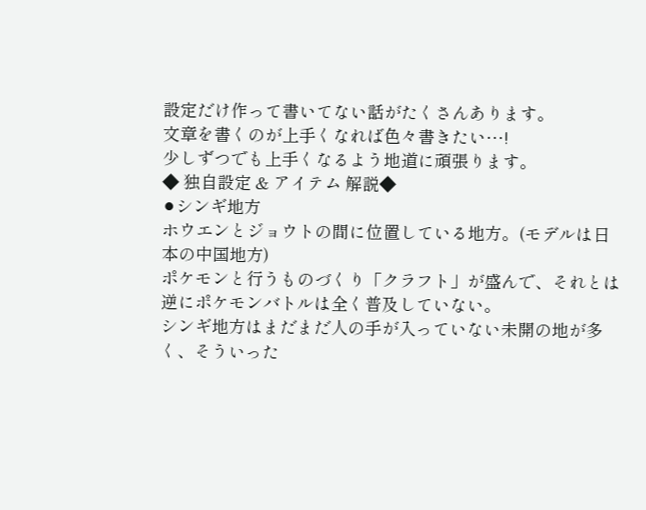設定だけ作って書いてない話がたくさんあります。
文章を書くのが上手くなれば色々書きたい…!
少しずつでも上手くなるよう地道に頑張ります。
◆ 独自設定 & アイテム 解説◆
⚫シンギ地方
ホウエンとジョウトの間に位置している地方。(モデルは日本の中国地方)
ポケモンと行うものづくり「クラフト」が盛んで、それとは逆にポケモンバトルは全く普及していない。
シンギ地方はまだまだ人の手が入っていない未開の地が多く、そういった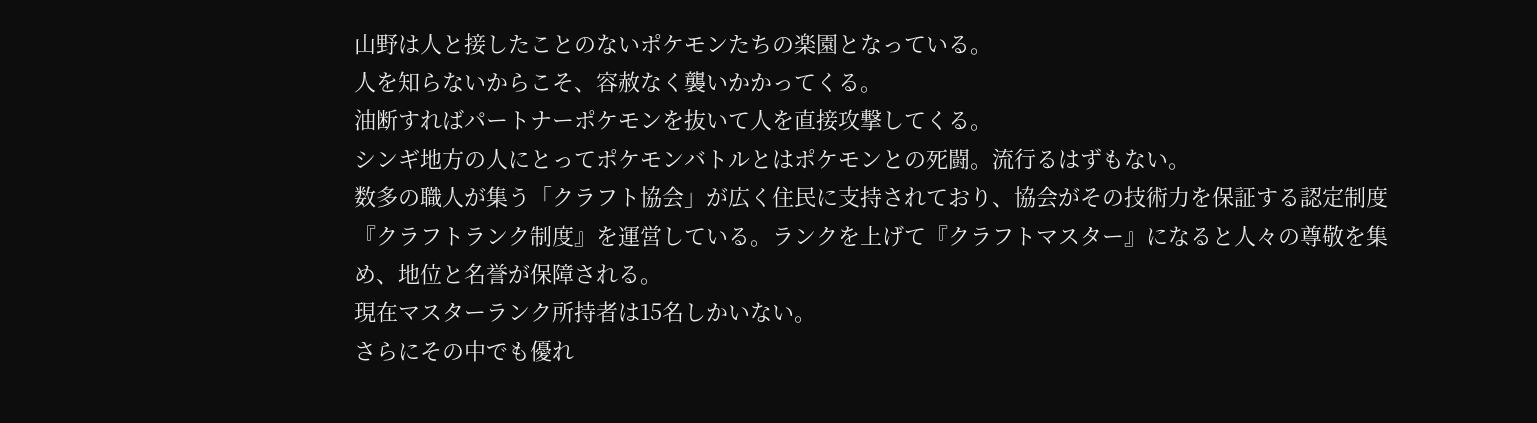山野は人と接したことのないポケモンたちの楽園となっている。
人を知らないからこそ、容赦なく襲いかかってくる。
油断すればパートナーポケモンを抜いて人を直接攻撃してくる。
シンギ地方の人にとってポケモンバトルとはポケモンとの死闘。流行るはずもない。
数多の職人が集う「クラフト協会」が広く住民に支持されており、協会がその技術力を保証する認定制度『クラフトランク制度』を運営している。ランクを上げて『クラフトマスター』になると人々の尊敬を集め、地位と名誉が保障される。
現在マスターランク所持者は15名しかいない。
さらにその中でも優れ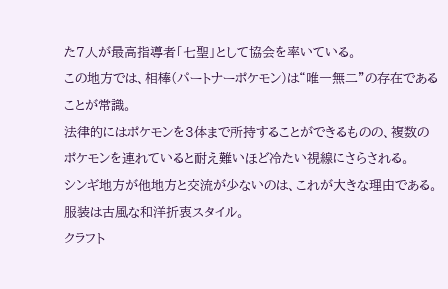た7人が最高指導者「七聖」として協会を率いている。
この地方では、相棒(パートナーポケモン)は“唯一無二”の存在であることが常識。
法律的にはポケモンを3体まで所持することができるものの、複数のポケモンを連れていると耐え難いほど冷たい視線にさらされる。
シンギ地方が他地方と交流が少ないのは、これが大きな理由である。
服装は古風な和洋折衷スタイル。
クラフト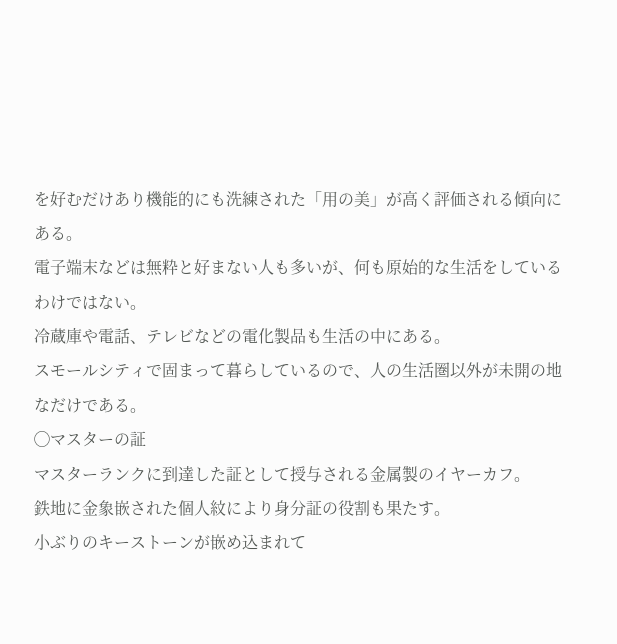を好むだけあり機能的にも洗練された「用の美」が高く評価される傾向にある。
電子端末などは無粋と好まない人も多いが、何も原始的な生活をしているわけではない。
冷蔵庫や電話、テレビなどの電化製品も生活の中にある。
スモールシティで固まって暮らしているので、人の生活圏以外が未開の地なだけである。
◯マスターの証
マスターランクに到達した証として授与される金属製のイヤーカフ。
鉄地に金象嵌された個人紋により身分証の役割も果たす。
小ぶりのキーストーンが嵌め込まれて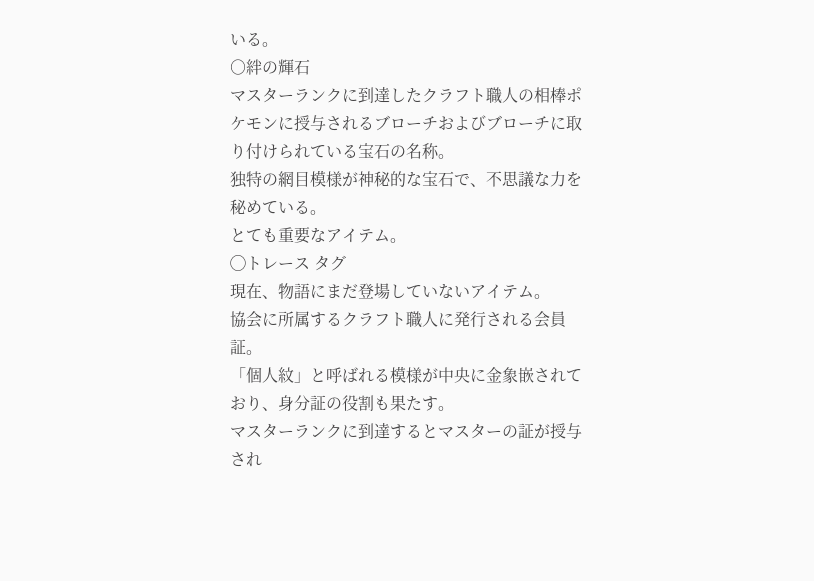いる。
○絆の輝石
マスターランクに到達したクラフト職人の相棒ポケモンに授与されるブローチおよびブローチに取り付けられている宝石の名称。
独特の網目模様が神秘的な宝石で、不思議な力を秘めている。
とても重要なアイテム。
◯トレース タグ
現在、物語にまだ登場していないアイテム。
協会に所属するクラフト職人に発行される会員証。
「個人紋」と呼ばれる模様が中央に金象嵌されており、身分証の役割も果たす。
マスターランクに到達するとマスターの証が授与され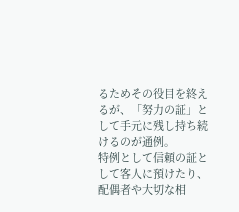るためその役目を終えるが、「努力の証」として手元に残し持ち続けるのが通例。
特例として信頼の証として客人に預けたり、配偶者や大切な相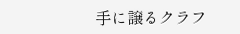手に譲るクラフ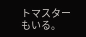トマスターもいる。